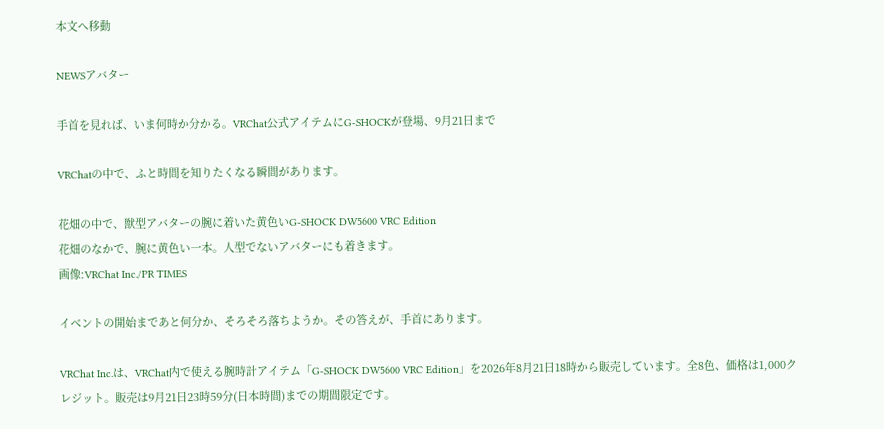本文へ移動

NEWSアバター

手首を見れば、いま何時か分かる。VRChat公式アイテムにG-SHOCKが登場、9月21日まで

VRChatの中で、ふと時間を知りたくなる瞬間があります。

花畑の中で、獣型アバターの腕に着いた黄色いG-SHOCK DW5600 VRC Edition
花畑のなかで、腕に黄色い一本。人型でないアバターにも着きます。
画像:VRChat Inc./PR TIMES

イベントの開始まであと何分か、そろそろ落ちようか。その答えが、手首にあります。

VRChat Inc.は、VRChat内で使える腕時計アイテム「G-SHOCK DW5600 VRC Edition」を2026年8月21日18時から販売しています。全8色、価格は1,000クレジット。販売は9月21日23時59分(日本時間)までの期間限定です。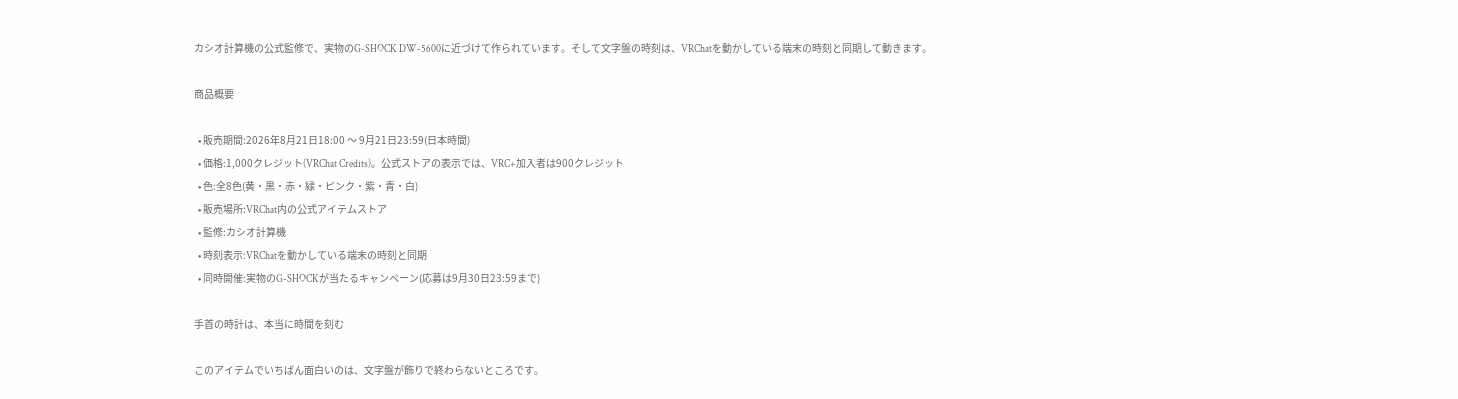カシオ計算機の公式監修で、実物のG-SHOCK DW-5600に近づけて作られています。そして文字盤の時刻は、VRChatを動かしている端末の時刻と同期して動きます。

商品概要

  • 販売期間:2026年8月21日18:00 〜 9月21日23:59(日本時間)
  • 価格:1,000クレジット(VRChat Credits)。公式ストアの表示では、VRC+加入者は900クレジット
  • 色:全8色(黄・黒・赤・緑・ピンク・紫・青・白)
  • 販売場所:VRChat内の公式アイテムストア
  • 監修:カシオ計算機
  • 時刻表示:VRChatを動かしている端末の時刻と同期
  • 同時開催:実物のG-SHOCKが当たるキャンペーン(応募は9月30日23:59まで)

手首の時計は、本当に時間を刻む

このアイテムでいちばん面白いのは、文字盤が飾りで終わらないところです。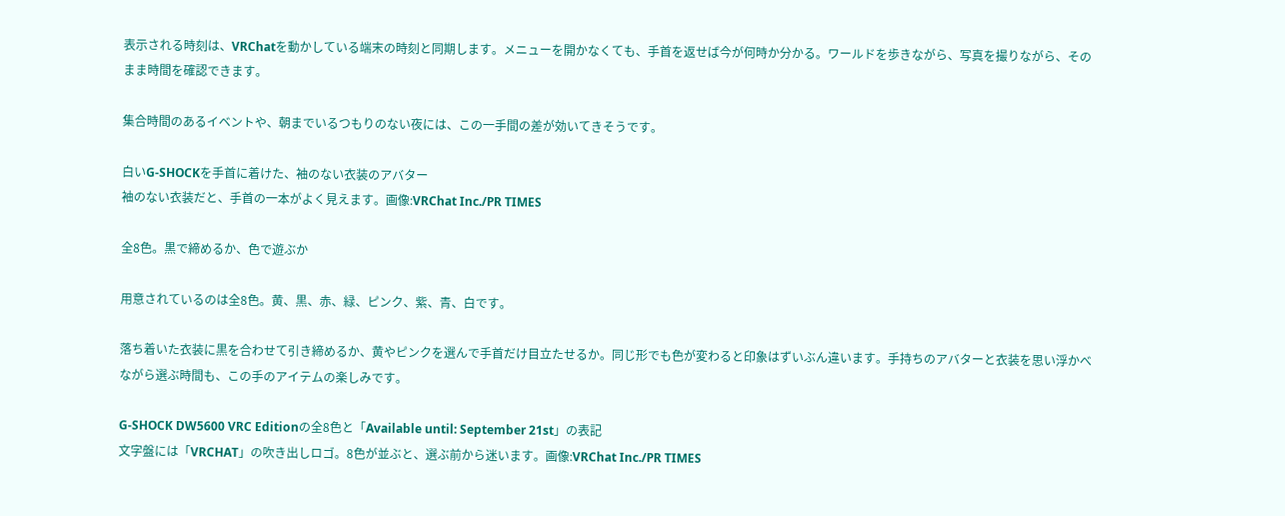表示される時刻は、VRChatを動かしている端末の時刻と同期します。メニューを開かなくても、手首を返せば今が何時か分かる。ワールドを歩きながら、写真を撮りながら、そのまま時間を確認できます。

集合時間のあるイベントや、朝までいるつもりのない夜には、この一手間の差が効いてきそうです。

白いG-SHOCKを手首に着けた、袖のない衣装のアバター
袖のない衣装だと、手首の一本がよく見えます。画像:VRChat Inc./PR TIMES

全8色。黒で締めるか、色で遊ぶか

用意されているのは全8色。黄、黒、赤、緑、ピンク、紫、青、白です。

落ち着いた衣装に黒を合わせて引き締めるか、黄やピンクを選んで手首だけ目立たせるか。同じ形でも色が変わると印象はずいぶん違います。手持ちのアバターと衣装を思い浮かべながら選ぶ時間も、この手のアイテムの楽しみです。

G-SHOCK DW5600 VRC Editionの全8色と「Available until: September 21st」の表記
文字盤には「VRCHAT」の吹き出しロゴ。8色が並ぶと、選ぶ前から迷います。画像:VRChat Inc./PR TIMES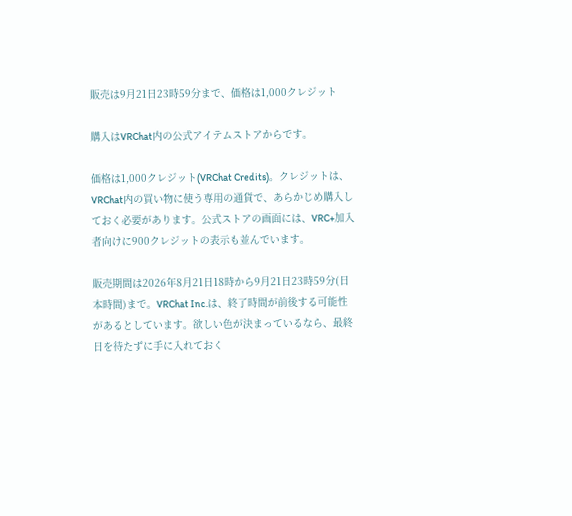販売は9月21日23時59分まで、価格は1,000クレジット

購入はVRChat内の公式アイテムストアからです。

価格は1,000クレジット(VRChat Credits)。クレジットは、VRChat内の買い物に使う専用の通貨で、あらかじめ購入しておく必要があります。公式ストアの画面には、VRC+加入者向けに900クレジットの表示も並んでいます。

販売期間は2026年8月21日18時から9月21日23時59分(日本時間)まで。VRChat Inc.は、終了時間が前後する可能性があるとしています。欲しい色が決まっているなら、最終日を待たずに手に入れておく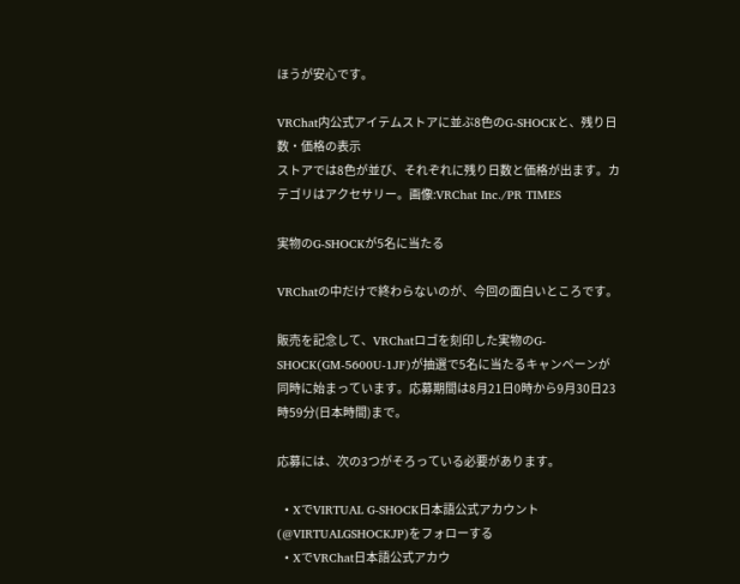ほうが安心です。

VRChat内公式アイテムストアに並ぶ8色のG-SHOCKと、残り日数・価格の表示
ストアでは8色が並び、それぞれに残り日数と価格が出ます。カテゴリはアクセサリー。画像:VRChat Inc./PR TIMES

実物のG-SHOCKが5名に当たる

VRChatの中だけで終わらないのが、今回の面白いところです。

販売を記念して、VRChatロゴを刻印した実物のG-SHOCK(GM-5600U-1JF)が抽選で5名に当たるキャンペーンが同時に始まっています。応募期間は8月21日0時から9月30日23時59分(日本時間)まで。

応募には、次の3つがそろっている必要があります。

  • XでVIRTUAL G-SHOCK日本語公式アカウント(@VIRTUALGSHOCKJP)をフォローする
  • XでVRChat日本語公式アカウ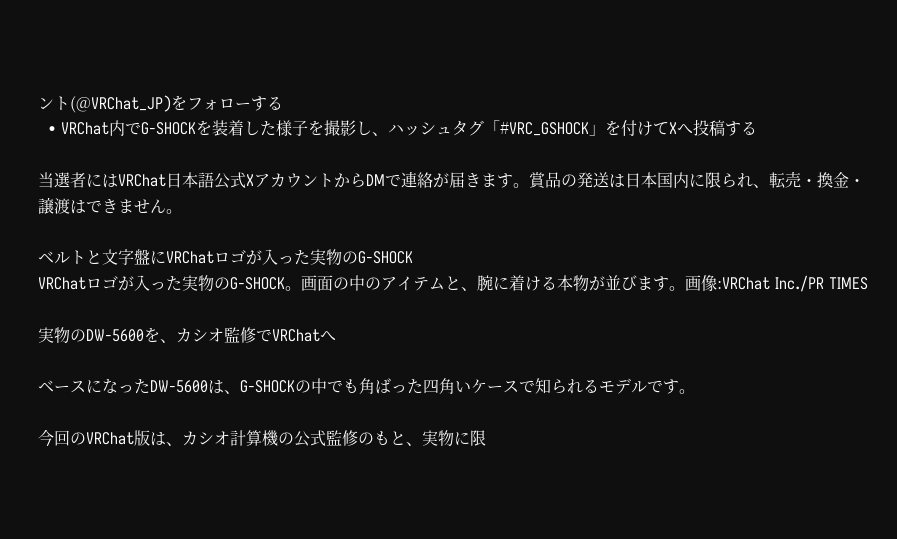ント(@VRChat_JP)をフォローする
  • VRChat内でG-SHOCKを装着した様子を撮影し、ハッシュタグ「#VRC_GSHOCK」を付けてXへ投稿する

当選者にはVRChat日本語公式XアカウントからDMで連絡が届きます。賞品の発送は日本国内に限られ、転売・換金・譲渡はできません。

ベルトと文字盤にVRChatロゴが入った実物のG-SHOCK
VRChatロゴが入った実物のG-SHOCK。画面の中のアイテムと、腕に着ける本物が並びます。画像:VRChat Inc./PR TIMES

実物のDW-5600を、カシオ監修でVRChatへ

ベースになったDW-5600は、G-SHOCKの中でも角ばった四角いケースで知られるモデルです。

今回のVRChat版は、カシオ計算機の公式監修のもと、実物に限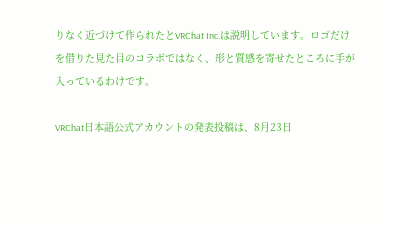りなく近づけて作られたとVRChat Inc.は説明しています。ロゴだけを借りた見た目のコラボではなく、形と質感を寄せたところに手が入っているわけです。

VRChat日本語公式アカウントの発表投稿は、8月23日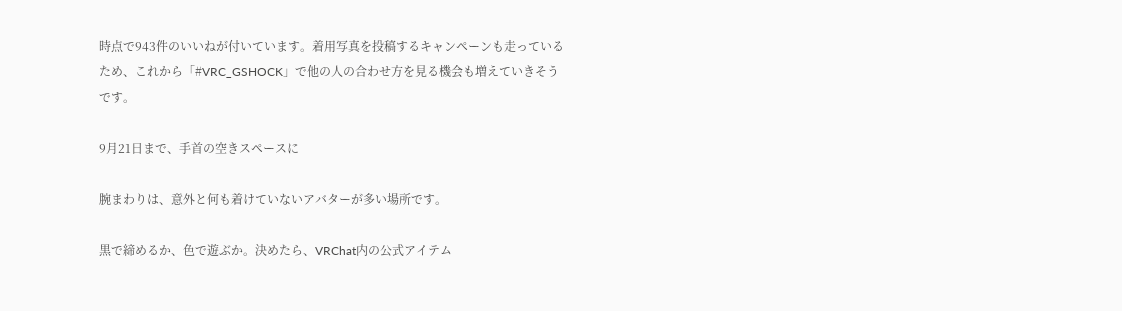時点で943件のいいねが付いています。着用写真を投稿するキャンペーンも走っているため、これから「#VRC_GSHOCK」で他の人の合わせ方を見る機会も増えていきそうです。

9月21日まで、手首の空きスペースに

腕まわりは、意外と何も着けていないアバターが多い場所です。

黒で締めるか、色で遊ぶか。決めたら、VRChat内の公式アイテム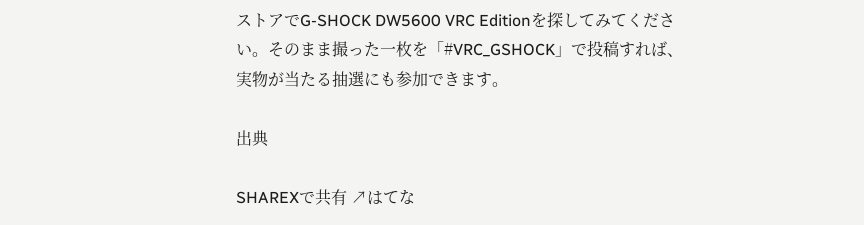ストアでG-SHOCK DW5600 VRC Editionを探してみてください。そのまま撮った一枚を「#VRC_GSHOCK」で投稿すれば、実物が当たる抽選にも参加できます。

出典

SHAREXで共有 ↗はてな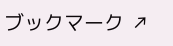ブックマーク ↗